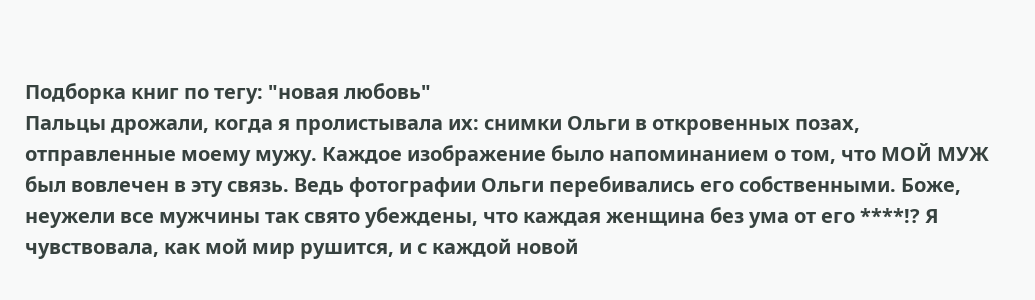Подборка книг по тегу: "новая любовь"
Пальцы дрожали, когда я пролистывала их: снимки Ольги в откровенных позах, отправленные моему мужу. Каждое изображение было напоминанием о том, что МОЙ МУЖ был вовлечен в эту связь. Ведь фотографии Ольги перебивались его собственными. Боже, неужели все мужчины так свято убеждены, что каждая женщина без ума от его ****!? Я чувствовала, как мой мир рушится, и с каждой новой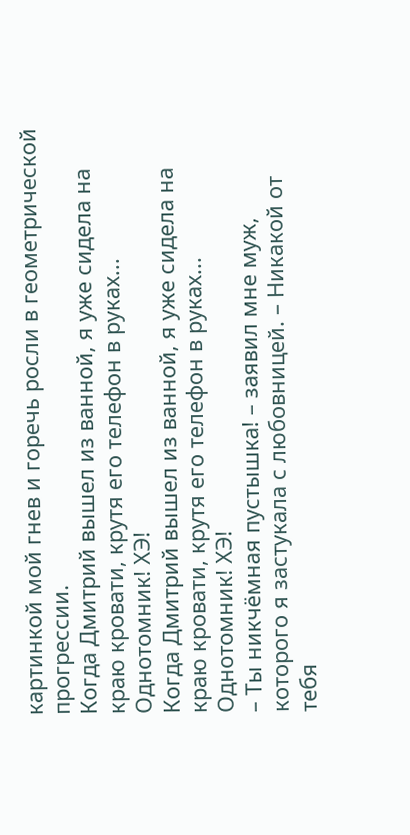картинкой мой гнев и горечь росли в геометрической прогрессии.
Когда Дмитрий вышел из ванной, я уже сидела на краю кровати, крутя его телефон в руках...
Однотомник! ХЭ!
Когда Дмитрий вышел из ванной, я уже сидела на краю кровати, крутя его телефон в руках...
Однотомник! ХЭ!
– Ты никчёмная пустышка! – заявил мне муж, которого я застукала с любовницей. – Никакой от тебя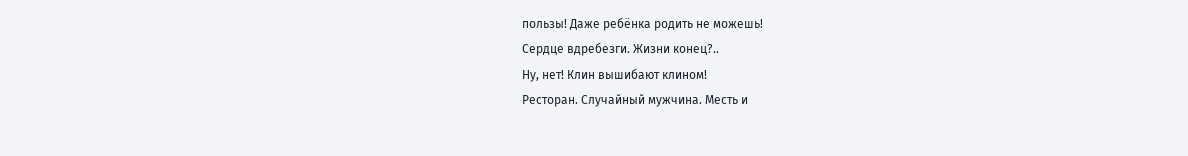пользы! Даже ребёнка родить не можешь!
Сердце вдребезги. Жизни конец?..
Ну, нет! Клин вышибают клином!
Ресторан. Случайный мужчина. Месть и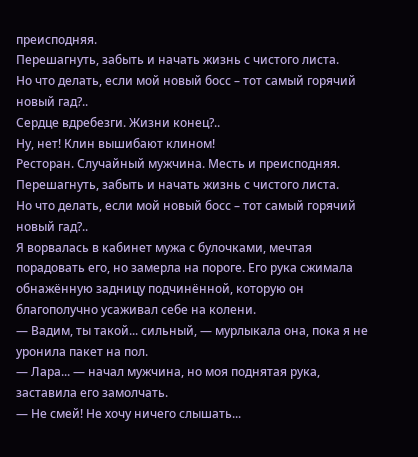преисподняя.
Перешагнуть, забыть и начать жизнь с чистого листа.
Но что делать, если мой новый босс – тот самый горячий новый гад?..
Сердце вдребезги. Жизни конец?..
Ну, нет! Клин вышибают клином!
Ресторан. Случайный мужчина. Месть и преисподняя.
Перешагнуть, забыть и начать жизнь с чистого листа.
Но что делать, если мой новый босс – тот самый горячий новый гад?..
Я ворвалась в кабинет мужа с булочками, мечтая порадовать его, но замерла на пороге. Его рука сжимала обнажённую задницу подчинённой, которую он благополучно усаживал себе на колени.
— Вадим, ты такой... сильный, — мурлыкала она, пока я не уронила пакет на пол.
— Лара... — начал мужчина, но моя поднятая рука, заставила его замолчать.
— Не смей! Не хочу ничего слышать...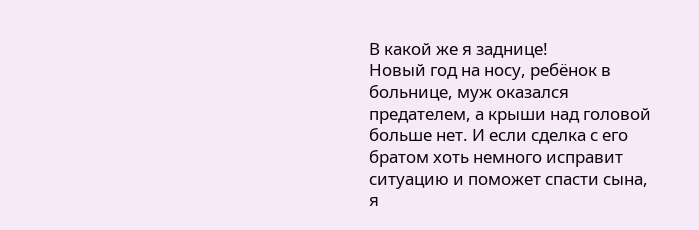В какой же я заднице!
Новый год на носу, ребёнок в больнице, муж оказался предателем, а крыши над головой больше нет. И если сделка с его братом хоть немного исправит ситуацию и поможет спасти сына, я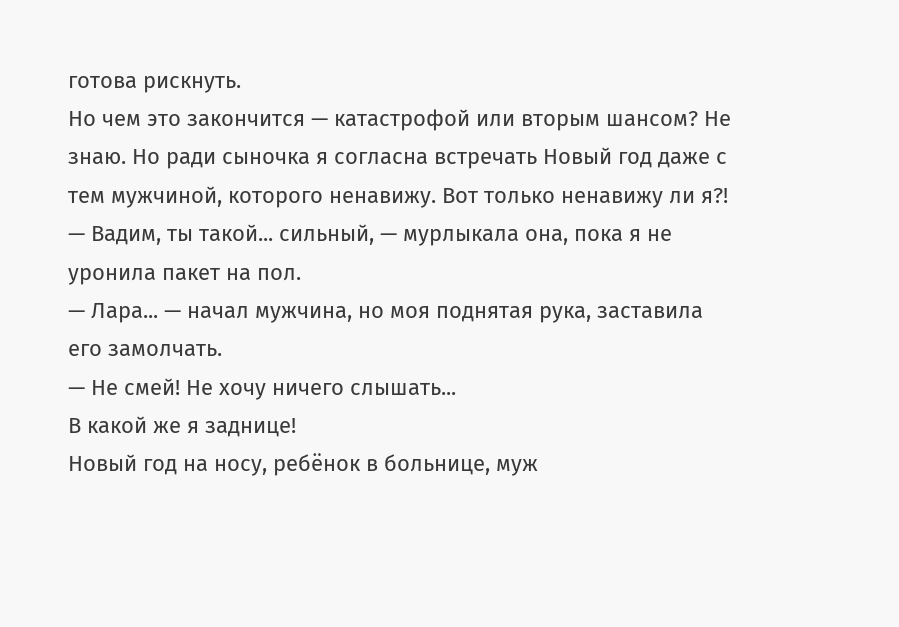готова рискнуть.
Но чем это закончится — катастрофой или вторым шансом? Не знаю. Но ради сыночка я согласна встречать Новый год даже с тем мужчиной, которого ненавижу. Вот только ненавижу ли я?!
— Вадим, ты такой... сильный, — мурлыкала она, пока я не уронила пакет на пол.
— Лара... — начал мужчина, но моя поднятая рука, заставила его замолчать.
— Не смей! Не хочу ничего слышать...
В какой же я заднице!
Новый год на носу, ребёнок в больнице, муж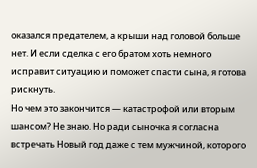оказался предателем, а крыши над головой больше нет. И если сделка с его братом хоть немного исправит ситуацию и поможет спасти сына, я готова рискнуть.
Но чем это закончится — катастрофой или вторым шансом? Не знаю. Но ради сыночка я согласна встречать Новый год даже с тем мужчиной, которого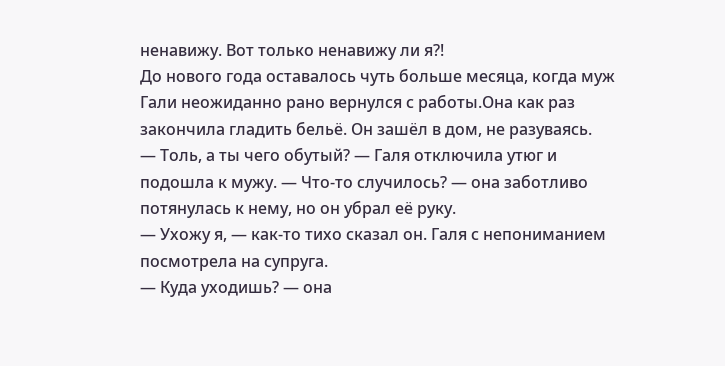ненавижу. Вот только ненавижу ли я?!
До нового года оставалось чуть больше месяца, когда муж Гали неожиданно рано вернулся с работы.Она как раз закончила гладить бельё. Он зашёл в дом, не разуваясь.
— Толь, а ты чего обутый? — Галя отключила утюг и подошла к мужу. — Что-то случилось? — она заботливо потянулась к нему, но он убрал её руку.
— Ухожу я, — как-то тихо сказал он. Галя с непониманием посмотрела на супруга.
— Куда уходишь? — она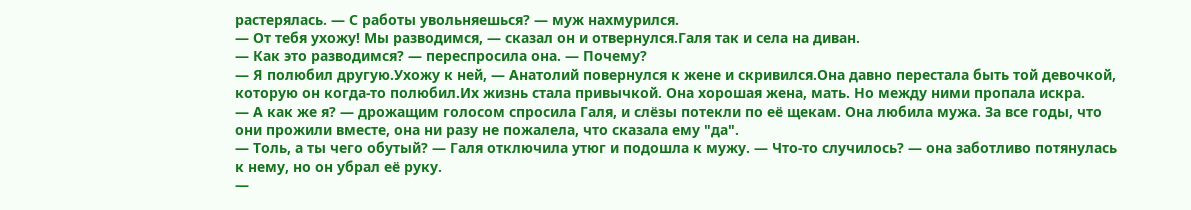растерялась. — С работы увольняешься? — муж нахмурился.
— От тебя ухожу! Мы разводимся, — сказал он и отвернулся.Галя так и села на диван.
— Как это разводимся? — переспросила она. — Почему?
— Я полюбил другую.Ухожу к ней, — Анатолий повернулся к жене и скривился.Она давно перестала быть той девочкой, которую он когда-то полюбил.Их жизнь стала привычкой. Она хорошая жена, мать. Но между ними пропала искра.
— А как же я? — дрожащим голосом спросила Галя, и слёзы потекли по её щекам. Она любила мужа. За все годы, что они прожили вместе, она ни разу не пожалела, что сказала ему "да".
— Толь, а ты чего обутый? — Галя отключила утюг и подошла к мужу. — Что-то случилось? — она заботливо потянулась к нему, но он убрал её руку.
—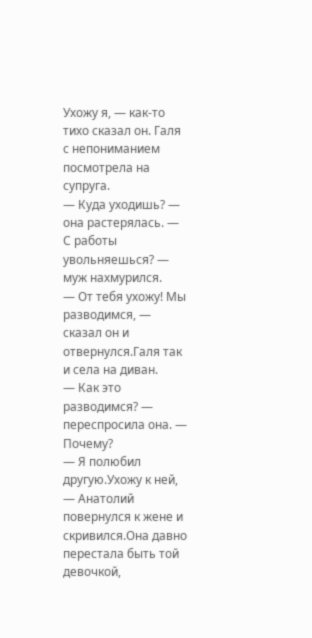Ухожу я, — как-то тихо сказал он. Галя с непониманием посмотрела на супруга.
— Куда уходишь? — она растерялась. — С работы увольняешься? — муж нахмурился.
— От тебя ухожу! Мы разводимся, — сказал он и отвернулся.Галя так и села на диван.
— Как это разводимся? — переспросила она. — Почему?
— Я полюбил другую.Ухожу к ней, — Анатолий повернулся к жене и скривился.Она давно перестала быть той девочкой,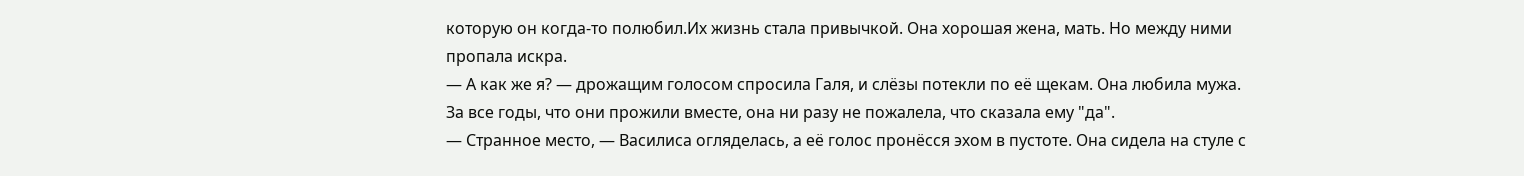которую он когда-то полюбил.Их жизнь стала привычкой. Она хорошая жена, мать. Но между ними пропала искра.
— А как же я? — дрожащим голосом спросила Галя, и слёзы потекли по её щекам. Она любила мужа. За все годы, что они прожили вместе, она ни разу не пожалела, что сказала ему "да".
— Странное место, — Василиса огляделась, а её голос пронёсся эхом в пустоте. Она сидела на стуле с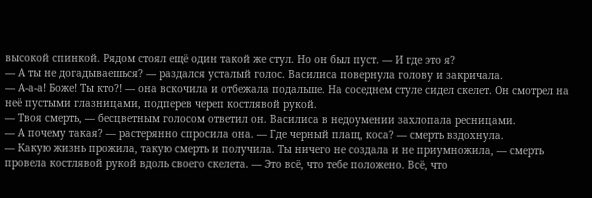высокой спинкой. Рядом стоял ещё один такой же стул. Но он был пуст. — И где это я?
— А ты не догадываешься? — раздался усталый голос. Василиса повернула голову и закричала.
— А-а-а! Боже! Ты кто?! — она вскочила и отбежала подальше. На соседнем стуле сидел скелет. Он смотрел на неё пустыми глазницами, подперев череп костлявой рукой.
— Твоя смерть, — бесцветным голосом ответил он. Василиса в недоумении захлопала ресницами.
— А почему такая? — растерянно спросила она. — Где черный плащ, коса? — смерть вздохнула.
— Какую жизнь прожила, такую смерть и получила. Ты ничего не создала и не приумножила, — смерть провела костлявой рукой вдоль своего скелета. — Это всё, что тебе положено. Всё, что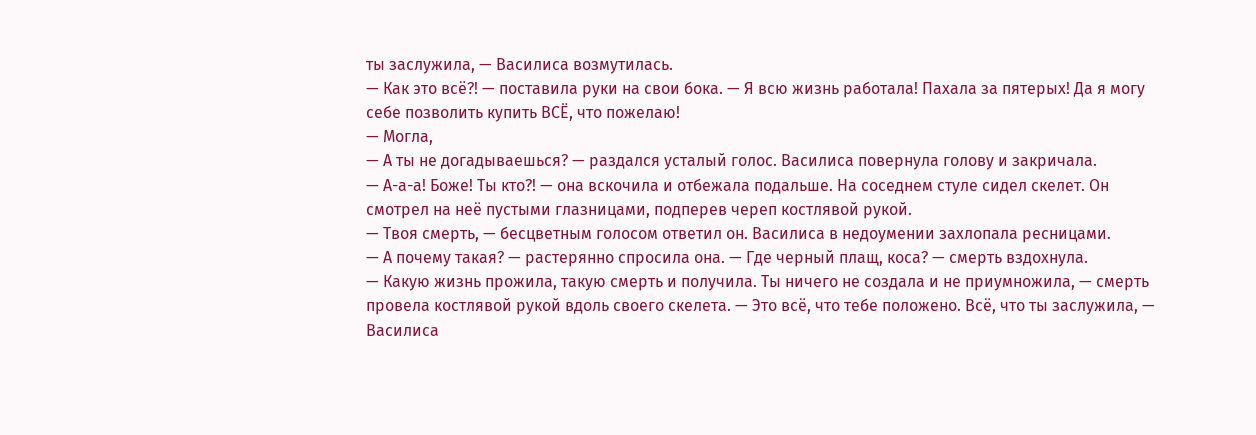ты заслужила, — Василиса возмутилась.
— Как это всё?! — поставила руки на свои бока. — Я всю жизнь работала! Пахала за пятерых! Да я могу себе позволить купить ВСЁ, что пожелаю!
— Могла,
— А ты не догадываешься? — раздался усталый голос. Василиса повернула голову и закричала.
— А-а-а! Боже! Ты кто?! — она вскочила и отбежала подальше. На соседнем стуле сидел скелет. Он смотрел на неё пустыми глазницами, подперев череп костлявой рукой.
— Твоя смерть, — бесцветным голосом ответил он. Василиса в недоумении захлопала ресницами.
— А почему такая? — растерянно спросила она. — Где черный плащ, коса? — смерть вздохнула.
— Какую жизнь прожила, такую смерть и получила. Ты ничего не создала и не приумножила, — смерть провела костлявой рукой вдоль своего скелета. — Это всё, что тебе положено. Всё, что ты заслужила, — Василиса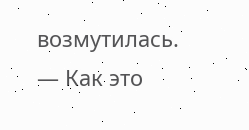возмутилась.
— Как это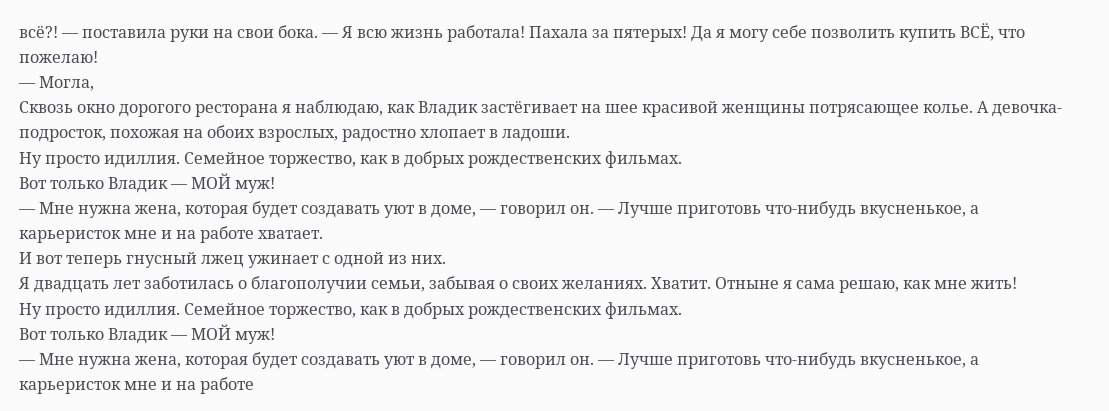всё?! — поставила руки на свои бока. — Я всю жизнь работала! Пахала за пятерых! Да я могу себе позволить купить ВСЁ, что пожелаю!
— Могла,
Сквозь окно дорогого ресторана я наблюдаю, как Владик застёгивает на шее красивой женщины потрясающее колье. А девочка-подросток, похожая на обоих взрослых, радостно хлопает в ладоши.
Ну просто идиллия. Семейное торжество, как в добрых рождественских фильмах.
Вот только Владик — МОЙ муж!
— Мне нужна жена, которая будет создавать уют в доме, — говорил он. — Лучше приготовь что-нибудь вкусненькое, а карьеристок мне и на работе хватает.
И вот теперь гнусный лжец ужинает с одной из них.
Я двадцать лет заботилась о благополучии семьи, забывая о своих желаниях. Хватит. Отныне я сама решаю, как мне жить!
Ну просто идиллия. Семейное торжество, как в добрых рождественских фильмах.
Вот только Владик — МОЙ муж!
— Мне нужна жена, которая будет создавать уют в доме, — говорил он. — Лучше приготовь что-нибудь вкусненькое, а карьеристок мне и на работе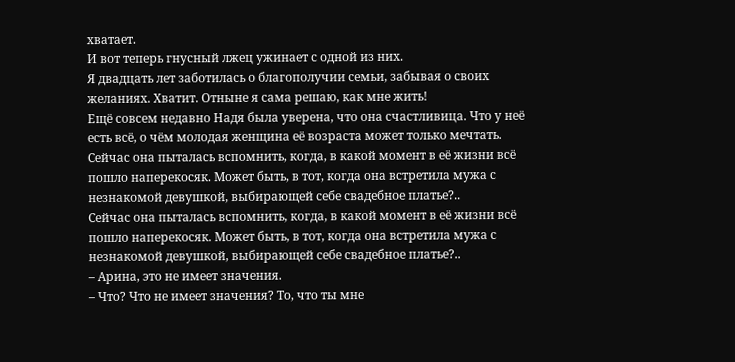хватает.
И вот теперь гнусный лжец ужинает с одной из них.
Я двадцать лет заботилась о благополучии семьи, забывая о своих желаниях. Хватит. Отныне я сама решаю, как мне жить!
Ещё совсем недавно Надя была уверена, что она счастливица. Что у неё есть всё, о чём молодая женщина её возраста может только мечтать.
Сейчас она пыталась вспомнить, когда, в какой момент в её жизни всё пошло наперекосяк. Может быть, в тот, когда она встретила мужа с незнакомой девушкой, выбирающей себе свадебное платье?..
Сейчас она пыталась вспомнить, когда, в какой момент в её жизни всё пошло наперекосяк. Может быть, в тот, когда она встретила мужа с незнакомой девушкой, выбирающей себе свадебное платье?..
– Арина, это не имеет значения.
– Что? Что не имеет значения? То, что ты мне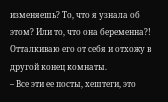изменяешь? То, что я узнала об этом? Или то, что она беременна?!
Отталкиваю его от себя и отхожу в другой конец комнаты.
– Все эти ее посты, хештеги, это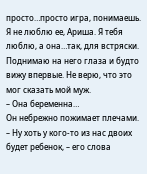просто…просто игра, понимаешь. Я не люблю ее, Ариша. Я тебя люблю, а она…так, для встряски.
Поднимаю на него глаза и будто вижу впервые. Не верю, что это мог сказать мой муж.
– Она беременна…
Он небрежно пожимает плечами.
– Ну хоть у кого-то из нас двоих будет ребенок, – его слова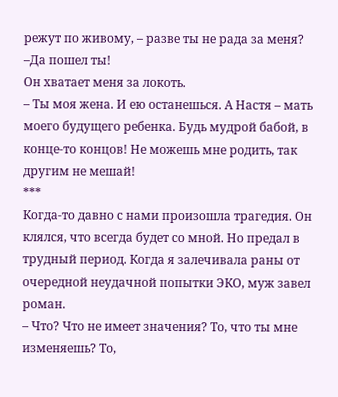режут по живому, – разве ты не рада за меня?
–Да пошел ты!
Он хватает меня за локоть.
– Ты моя жена. И ею останешься. А Настя – мать моего будущего ребенка. Будь мудрой бабой, в конце-то концов! Не можешь мне родить, так другим не мешай!
***
Когда-то давно с нами произошла трагедия. Он клялся, что всегда будет со мной. Но предал в трудный период. Когда я залечивала раны от очередной неудачной попытки ЭКО, муж завел роман.
– Что? Что не имеет значения? То, что ты мне изменяешь? То,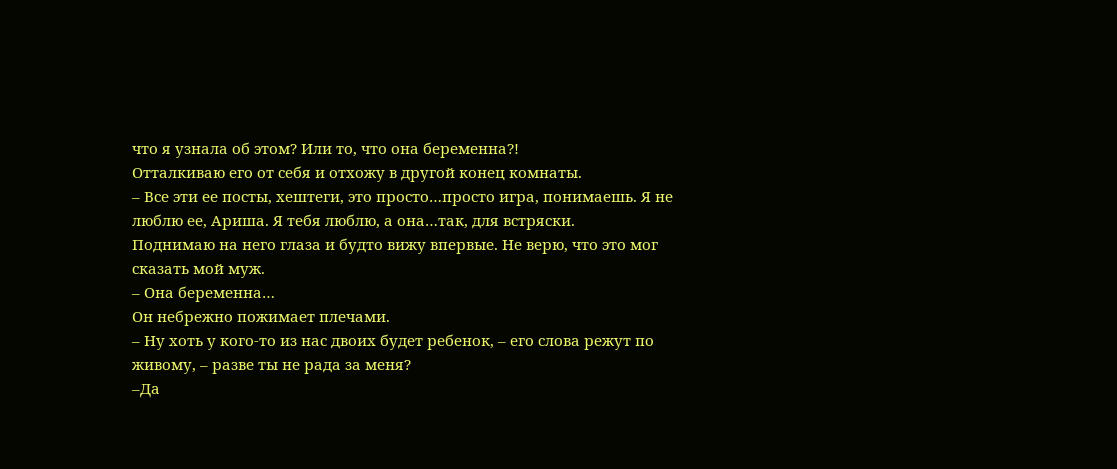что я узнала об этом? Или то, что она беременна?!
Отталкиваю его от себя и отхожу в другой конец комнаты.
– Все эти ее посты, хештеги, это просто…просто игра, понимаешь. Я не люблю ее, Ариша. Я тебя люблю, а она…так, для встряски.
Поднимаю на него глаза и будто вижу впервые. Не верю, что это мог сказать мой муж.
– Она беременна…
Он небрежно пожимает плечами.
– Ну хоть у кого-то из нас двоих будет ребенок, – его слова режут по живому, – разве ты не рада за меня?
–Да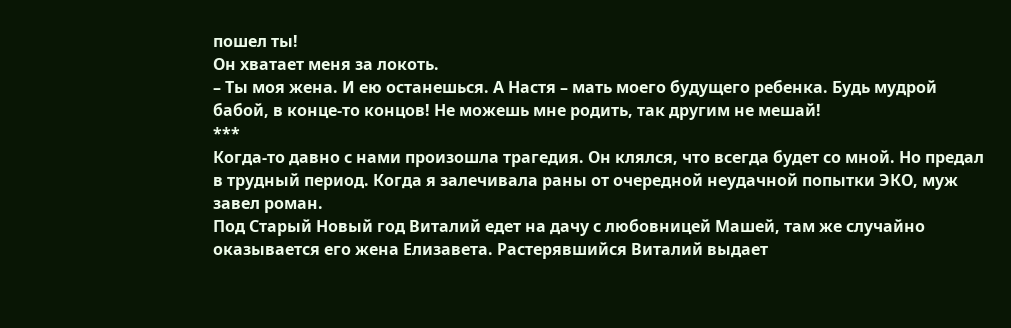пошел ты!
Он хватает меня за локоть.
– Ты моя жена. И ею останешься. А Настя – мать моего будущего ребенка. Будь мудрой бабой, в конце-то концов! Не можешь мне родить, так другим не мешай!
***
Когда-то давно с нами произошла трагедия. Он клялся, что всегда будет со мной. Но предал в трудный период. Когда я залечивала раны от очередной неудачной попытки ЭКО, муж завел роман.
Под Старый Новый год Виталий едет на дачу с любовницей Машей, там же случайно оказывается его жена Елизавета. Растерявшийся Виталий выдает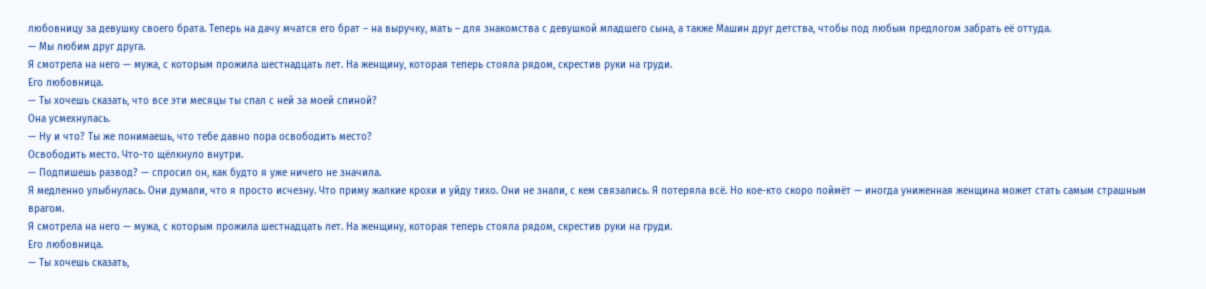любовницу за девушку своего брата. Теперь на дачу мчатся его брат – на выручку, мать – для знакомства с девушкой младшего сына, а также Машин друг детства, чтобы под любым предлогом забрать её оттуда.
— Мы любим друг друга.
Я смотрела на него — мужа, с которым прожила шестнадцать лет. На женщину, которая теперь стояла рядом, скрестив руки на груди.
Его любовница.
— Ты хочешь сказать, что все эти месяцы ты спал с ней за моей спиной?
Она усмехнулась.
— Ну и что? Ты же понимаешь, что тебе давно пора освободить место?
Освободить место. Что-то щёлкнуло внутри.
— Подпишешь развод? — спросил он, как будто я уже ничего не значила.
Я медленно улыбнулась. Они думали, что я просто исчезну. Что приму жалкие крохи и уйду тихо. Они не знали, с кем связались. Я потеряла всё. Но кое-кто скоро поймёт — иногда униженная женщина может стать самым страшным врагом.
Я смотрела на него — мужа, с которым прожила шестнадцать лет. На женщину, которая теперь стояла рядом, скрестив руки на груди.
Его любовница.
— Ты хочешь сказать,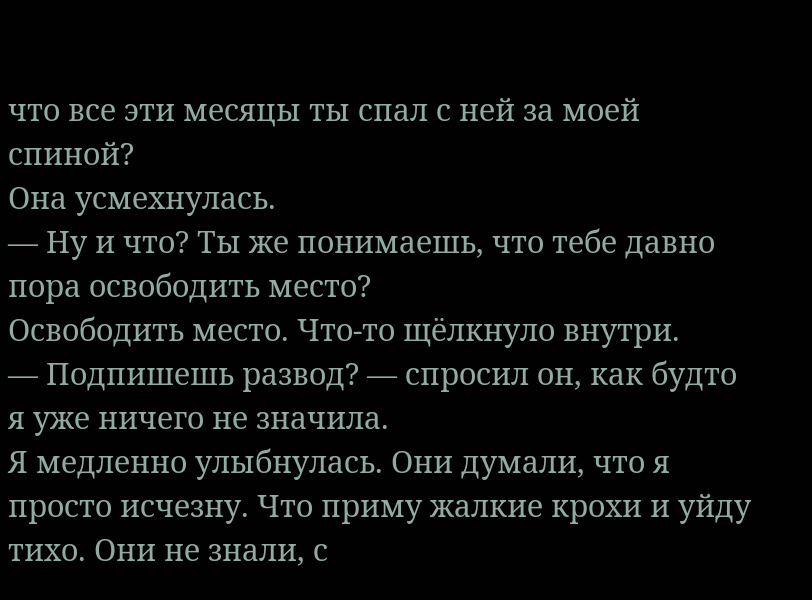что все эти месяцы ты спал с ней за моей спиной?
Она усмехнулась.
— Ну и что? Ты же понимаешь, что тебе давно пора освободить место?
Освободить место. Что-то щёлкнуло внутри.
— Подпишешь развод? — спросил он, как будто я уже ничего не значила.
Я медленно улыбнулась. Они думали, что я просто исчезну. Что приму жалкие крохи и уйду тихо. Они не знали, с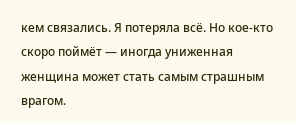кем связались. Я потеряла всё. Но кое-кто скоро поймёт — иногда униженная женщина может стать самым страшным врагом.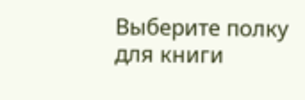Выберите полку для книги